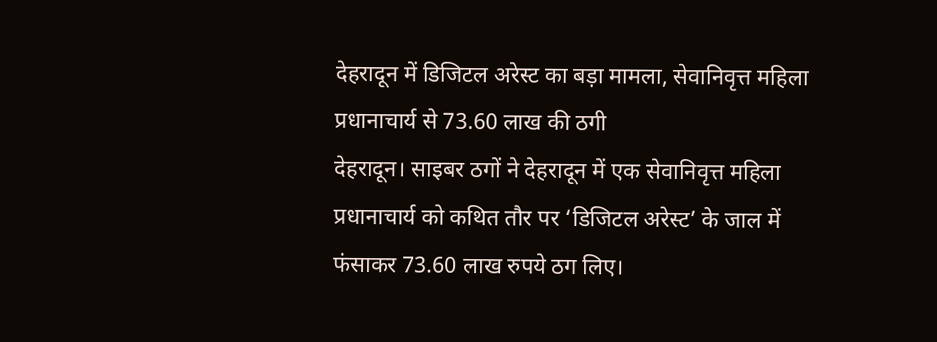देहरादून में डिजिटल अरेस्ट का बड़ा मामला, सेवानिवृत्त महिला प्रधानाचार्य से 73.60 लाख की ठगी
देहरादून। साइबर ठगों ने देहरादून में एक सेवानिवृत्त महिला प्रधानाचार्य को कथित तौर पर ‘डिजिटल अरेस्ट’ के जाल में फंसाकर 73.60 लाख रुपये ठग लिए।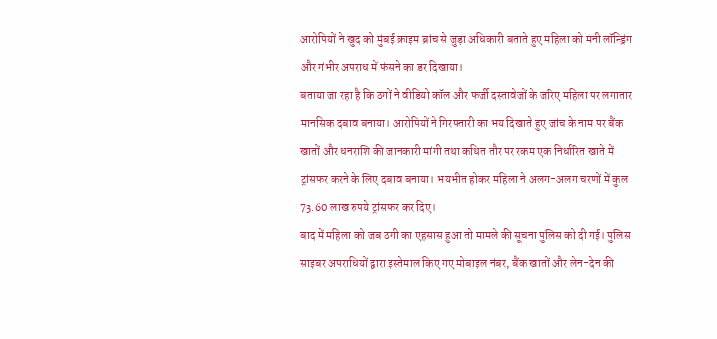आरोपियों ने खुद को मुंबई क्राइम ब्रांच से जुड़ा अधिकारी बताते हुए महिला को मनी लॉन्ड्रिंग और गंभीर अपराध में फंसने का डर दिखाया।
बताया जा रहा है कि ठगों ने वीडियो कॉल और फर्जी दस्तावेजों के जरिए महिला पर लगातार मानसिक दबाव बनाया। आरोपियों ने गिरफ्तारी का भय दिखाते हुए जांच के नाम पर बैंक खातों और धनराशि की जानकारी मांगी तथा कथित तौर पर रकम एक निर्धारित खाते में ट्रांसफर करने के लिए दबाव बनाया। भयभीत होकर महिला ने अलग-अलग चरणों में कुल 73.60 लाख रुपये ट्रांसफर कर दिए।
बाद में महिला को जब ठगी का एहसास हुआ तो मामले की सूचना पुलिस को दी गई। पुलिस साइबर अपराधियों द्वारा इस्तेमाल किए गए मोबाइल नंबर, बैंक खातों और लेन-देन की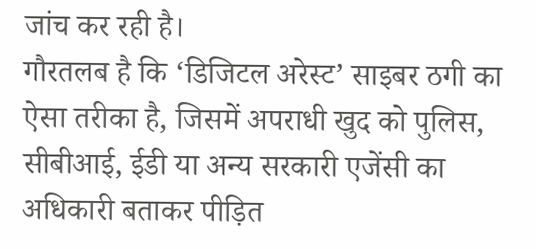जांच कर रही है।
गौरतलब है कि ‘डिजिटल अरेस्ट’ साइबर ठगी का ऐसा तरीका है, जिसमें अपराधी खुद को पुलिस, सीबीआई, ईडी या अन्य सरकारी एजेंसी का अधिकारी बताकर पीड़ित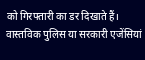को गिरफ्तारी का डर दिखाते हैं। वास्तविक पुलिस या सरकारी एजेंसियां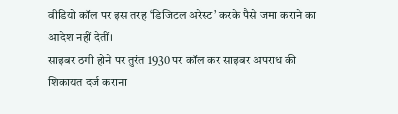वीडियो कॉल पर इस तरह ‘डिजिटल अरेस्ट’ करके पैसे जमा कराने का आदेश नहीं देतीं।
साइबर ठगी होने पर तुरंत 1930 पर कॉल कर साइबर अपराध की शिकायत दर्ज कराना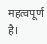महत्वपूर्ण है।